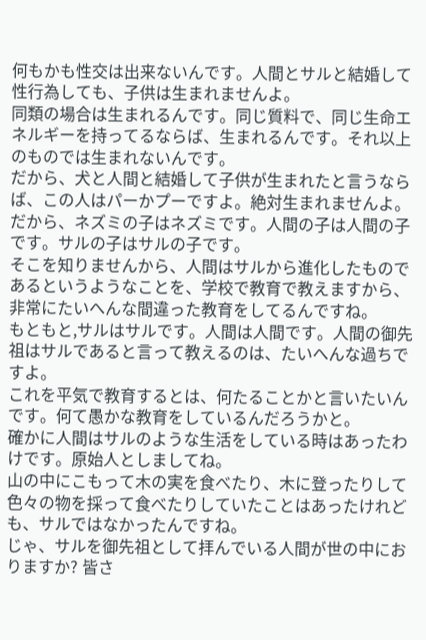何もかも性交は出来ないんです。人間とサルと結婚して性行為しても、子供は生まれませんよ。
同類の場合は生まれるんです。同じ質料で、同じ生命エネルギーを持ってるならば、生まれるんです。それ以上のものでは生まれないんです。
だから、犬と人間と結婚して子供が生まれたと言うならば、この人はパーかプーですよ。絶対生まれませんよ。
だから、ネズミの子はネズミです。人間の子は人間の子です。サルの子はサルの子です。
そこを知りませんから、人間はサルから進化したものであるというようなことを、学校で教育で教えますから、非常にたいへんな間違った教育をしてるんですね。
もともと,サルはサルです。人間は人間です。人間の御先祖はサルであると言って教えるのは、たいへんな過ちですよ。
これを平気で教育するとは、何たることかと言いたいんです。何て愚かな教育をしているんだろうかと。
確かに人間はサルのような生活をしている時はあったわけです。原始人としましてね。
山の中にこもって木の実を食べたり、木に登ったりして色々の物を採って食べたりしていたことはあったけれども、サルではなかったんですね。
じゃ、サルを御先祖として拝んでいる人間が世の中におりますか? 皆さ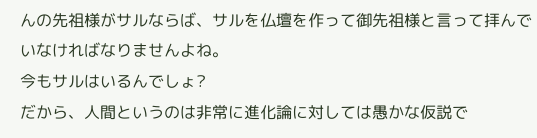んの先祖様がサルならば、サルを仏壇を作って御先祖様と言って拝んでいなければなりませんよね。
今もサルはいるんでしょ?
だから、人間というのは非常に進化論に対しては愚かな仮説で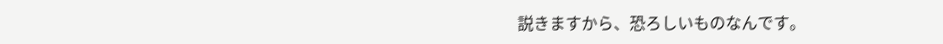説きますから、恐ろしいものなんです。